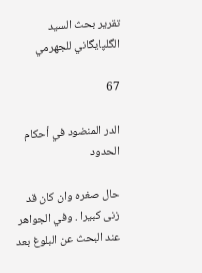تقرير بحث السيد الگلپايگاني للجهرمي

67

الدر المنضود في أحكام الحدود

حال صغره وان كان قد زنى كبيرا . وفي الجواهر عند البحث عن البلوغ بعد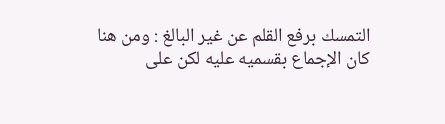التمسك برفع القلم عن غير البالغ : ومن هنا كان الإجماع بقسميه عليه لكن على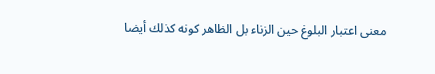معنى اعتبار البلوغ حين الزناء بل الظاهر كونه كذلك أيضا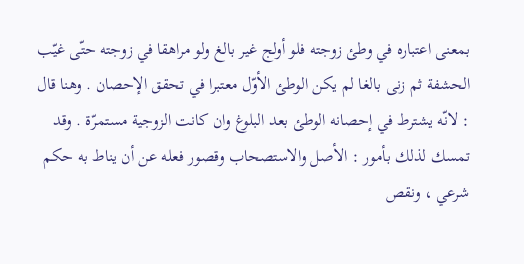بمعنى اعتباره في وطئ زوجته فلو أولج غير بالغ ولو مراهقا في زوجته حتّى غيّب الحشفة ثم زنى بالغا لم يكن الوطئ الأوّل معتبرا في تحقق الإحصان . وهنا قال : لانّه يشترط في إحصانه الوطئ بعد البلوغ وان كانت الزوجية مستمرّة . وقد تمسك لذلك بأمور : الأصل والاستصحاب وقصور فعله عن أن يناط به حكم شرعي ، ونقص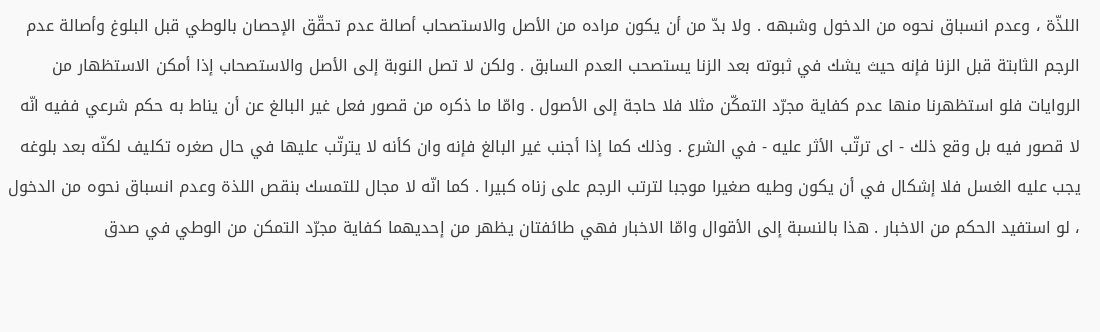اللذّة ، وعدم انسباق نحوه من الدخول وشبهه . ولا بدّ من أن يكون مراده من الأصل والاستصحاب أصالة عدم تحقّق الإحصان بالوطي قبل البلوغ وأصالة عدم الرجم الثابتة قبل الزنا فإنه حيث يشك في ثبوته بعد الزنا يستصحب العدم السابق . ولكن لا تصل النوبة إلى الأصل والاستصحاب إذا أمكن الاستظهار من الروايات فلو استظهرنا منها عدم كفاية مجرّد التمكّن مثلا فلا حاجة إلى الأصول . وامّا ما ذكره من قصور فعل غير البالغ عن أن يناط به حكم شرعي ففيه انّه لا قصور فيه بل وقع ذلك - اى ترتّب الأثر عليه - في الشرع . وذلك كما إذا أجنب غير البالغ فإنه وان كأنه لا يترتّب عليها في حال صغره تكليف لكنّه بعد بلوغه يجب عليه الغسل فلا إشكال في أن يكون وطيه صغيرا موجبا لترتب الرجم على زناه كبيرا . كما انّه لا مجال للتمسك بنقص اللذة وعدم انسباق نحوه من الدخول ، لو استفيد الحكم من الاخبار . هذا بالنسبة إلى الأقوال وامّا الاخبار فهي طائفتان يظهر من إحديهما كفاية مجرّد التمكن من الوطي في صدق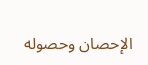الإحصان وحصوله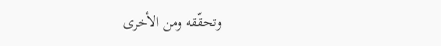وتحقّقه ومن الأخرى